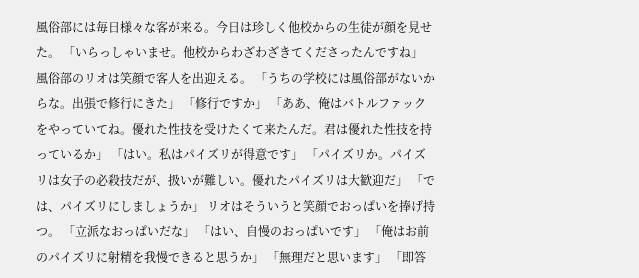風俗部には毎日様々な客が来る。今日は珍しく他校からの生徒が顔を見せた。 「いらっしゃいませ。他校からわざわざきてくださったんですね」 風俗部のリオは笑顔で客人を出迎える。 「うちの学校には風俗部がないからな。出張で修行にきた」 「修行ですか」 「ああ、俺はバトルファックをやっていてね。優れた性技を受けたくて来たんだ。君は優れた性技を持っているか」 「はい。私はパイズリが得意です」 「パイズリか。パイズリは女子の必殺技だが、扱いが難しい。優れたパイズリは大歓迎だ」 「では、パイズリにしましょうか」 リオはそういうと笑顔でおっぱいを捧げ持つ。 「立派なおっぱいだな」 「はい、自慢のおっぱいです」 「俺はお前のパイズリに射精を我慢できると思うか」 「無理だと思います」 「即答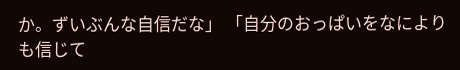か。ずいぶんな自信だな」 「自分のおっぱいをなによりも信じて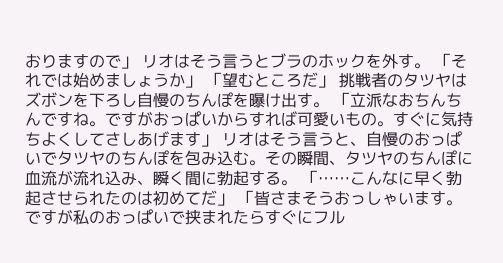おりますので」 リオはそう言うとブラのホックを外す。 「それでは始めましょうか」 「望むところだ」 挑戦者のタツヤはズボンを下ろし自慢のちんぽを曝け出す。 「立派なおちんちんですね。ですがおっぱいからすれば可愛いもの。すぐに気持ちよくしてさしあげます」 リオはそう言うと、自慢のおっぱいでタツヤのちんぽを包み込む。その瞬間、タツヤのちんぽに血流が流れ込み、瞬く間に勃起する。 「……こんなに早く勃起させられたのは初めてだ」 「皆さまそうおっしゃいます。ですが私のおっぱいで挟まれたらすぐにフル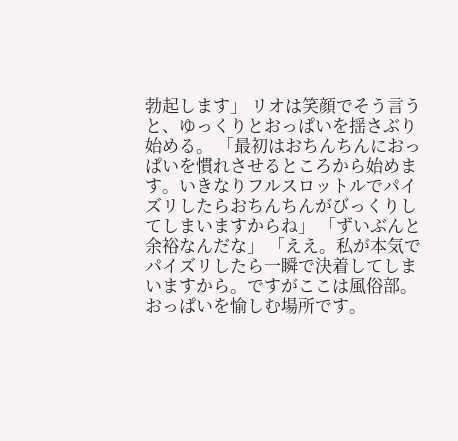勃起します」 リオは笑顔でそう言うと、ゆっくりとおっぱいを揺さぶり始める。 「最初はおちんちんにおっぱいを慣れさせるところから始めます。いきなりフルスロットルでパイズリしたらおちんちんがびっくりしてしまいますからね」 「ずいぶんと余裕なんだな」 「ええ。私が本気でパイズリしたら一瞬で決着してしまいますから。ですがここは風俗部。おっぱいを愉しむ場所です。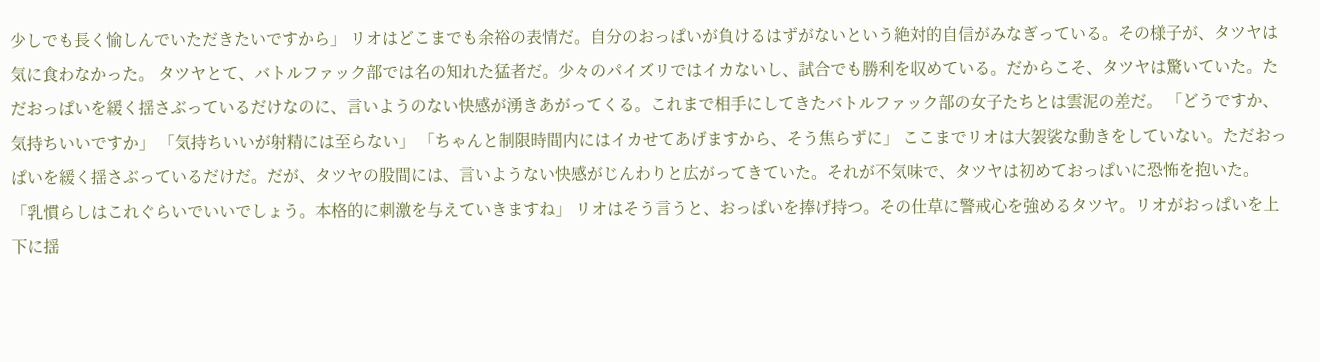少しでも長く愉しんでいただきたいですから」 リオはどこまでも余裕の表情だ。自分のおっぱいが負けるはずがないという絶対的自信がみなぎっている。その様子が、タツヤは気に食わなかった。 タツヤとて、バトルファック部では名の知れた猛者だ。少々のパイズリではイカないし、試合でも勝利を収めている。だからこそ、タツヤは驚いていた。ただおっぱいを緩く揺さぶっているだけなのに、言いようのない快感が湧きあがってくる。これまで相手にしてきたバトルファック部の女子たちとは雲泥の差だ。 「どうですか、気持ちいいですか」 「気持ちいいが射精には至らない」 「ちゃんと制限時間内にはイカせてあげますから、そう焦らずに」 ここまでリオは大袈裟な動きをしていない。ただおっぱいを緩く揺さぶっているだけだ。だが、タツヤの股間には、言いようない快感がじんわりと広がってきていた。それが不気味で、タツヤは初めておっぱいに恐怖を抱いた。 「乳慣らしはこれぐらいでいいでしょう。本格的に刺激を与えていきますね」 リオはそう言うと、おっぱいを捧げ持つ。その仕草に警戒心を強めるタツヤ。リオがおっぱいを上下に揺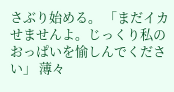さぶり始める。 「まだイカせませんよ。じっくり私のおっぱいを愉しんでください」 薄々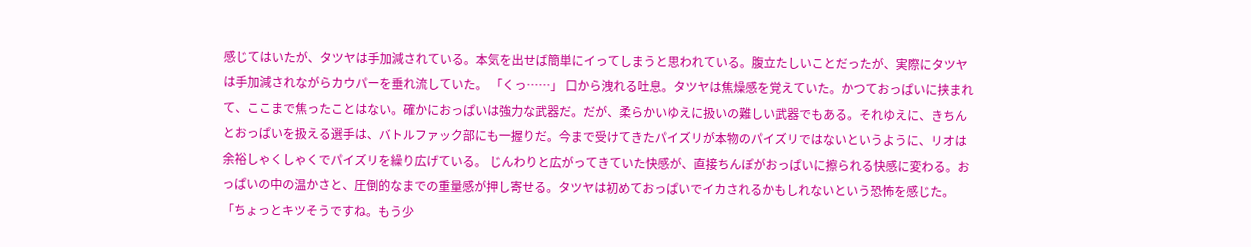感じてはいたが、タツヤは手加減されている。本気を出せば簡単にイってしまうと思われている。腹立たしいことだったが、実際にタツヤは手加減されながらカウパーを垂れ流していた。 「くっ……」 口から洩れる吐息。タツヤは焦燥感を覚えていた。かつておっぱいに挟まれて、ここまで焦ったことはない。確かにおっぱいは強力な武器だ。だが、柔らかいゆえに扱いの難しい武器でもある。それゆえに、きちんとおっぱいを扱える選手は、バトルファック部にも一握りだ。今まで受けてきたパイズリが本物のパイズリではないというように、リオは余裕しゃくしゃくでパイズリを繰り広げている。 じんわりと広がってきていた快感が、直接ちんぽがおっぱいに擦られる快感に変わる。おっぱいの中の温かさと、圧倒的なまでの重量感が押し寄せる。タツヤは初めておっぱいでイカされるかもしれないという恐怖を感じた。 「ちょっとキツそうですね。もう少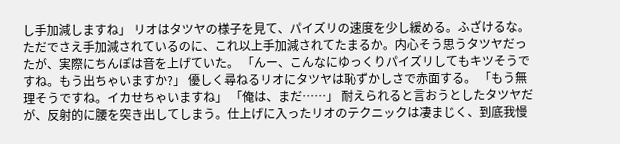し手加減しますね」 リオはタツヤの様子を見て、パイズリの速度を少し緩める。ふざけるな。ただでさえ手加減されているのに、これ以上手加減されてたまるか。内心そう思うタツヤだったが、実際にちんぽは音を上げていた。 「んー、こんなにゆっくりパイズリしてもキツそうですね。もう出ちゃいますか?」 優しく尋ねるリオにタツヤは恥ずかしさで赤面する。 「もう無理そうですね。イカせちゃいますね」 「俺は、まだ……」 耐えられると言おうとしたタツヤだが、反射的に腰を突き出してしまう。仕上げに入ったリオのテクニックは凄まじく、到底我慢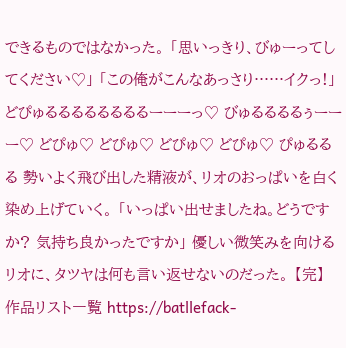できるものではなかった。 「思いっきり、びゅーってしてください♡」 「この俺がこんなあっさり……イクっ!」 どぴゅるるるるるるるるーーーっ♡ びゅるるるるぅーーー♡ どぴゅ♡ どぴゅ♡ どぴゅ♡ どぴゅ♡ ぴゅるるる 勢いよく飛び出した精液が、リオのおっぱいを白く染め上げていく。 「いっぱい出せましたね。どうですか? 気持ち良かったですか」 優しい微笑みを向けるリオに、タツヤは何も言い返せないのだった。 【完】 作品リスト一覧 https://batllefack-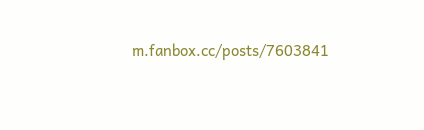m.fanbox.cc/posts/7603841